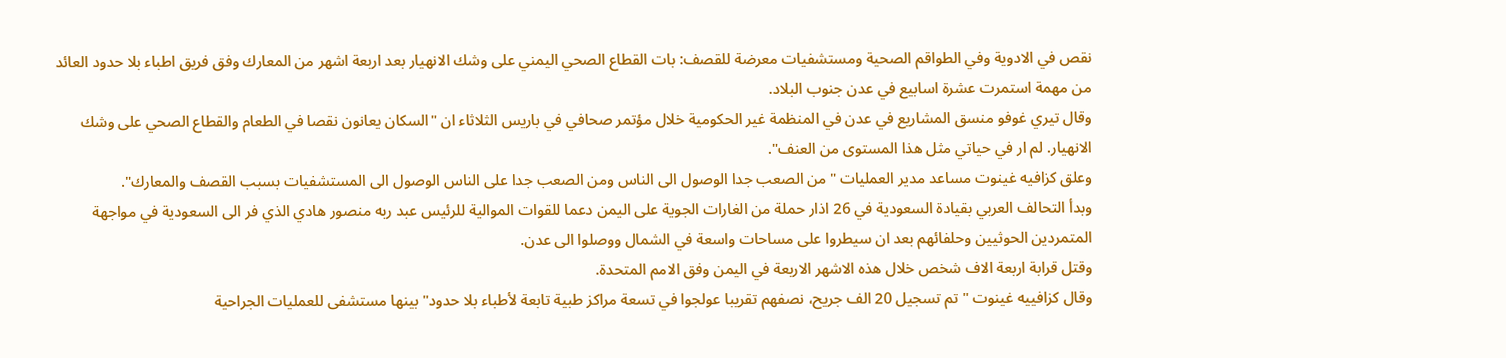نقص في الادوية وفي الطواقم الصحية ومستشفيات معرضة للقصف: بات القطاع الصحي اليمني على وشك الانهيار بعد اربعة اشهر من المعارك وفق فريق اطباء بلا حدود العائد من مهمة استمرت عشرة اسابيع في عدن جنوب البلاد.
وقال تيري غوفو منسق المشاريع في عدن في المنظمة غير الحكومية خلال مؤتمر صحافي في باريس الثلاثاء ان "السكان يعانون نقصا في الطعام والقطاع الصحي على وشك الانهيار. لم ار في حياتي مثل هذا المستوى من العنف".
وعلق كزافيه غينوت مساعد مدير العمليات "من الصعب جدا الوصول الى الناس ومن الصعب جدا على الناس الوصول الى المستشفيات بسبب القصف والمعارك".
وبدأ التحالف العربي بقيادة السعودية في 26 اذار حملة من الغارات الجوية على اليمن دعما للقوات الموالية للرئيس عبد ربه منصور هادي الذي فر الى السعودية في مواجهة المتمردين الحوثيين وحلفائهم بعد ان سيطروا على مساحات واسعة في الشمال ووصلوا الى عدن.
وقتل قرابة اربعة الاف شخص خلال هذه الاشهر الاربعة في اليمن وفق الامم المتحدة.
وقال كزافييه غينوت "تم تسجيل 20 الف جريح، نصفهم تقريبا عولجوا في تسعة مراكز طبية تابعة لأطباء بلا حدود" بينها مستشفى للعمليات الجراحية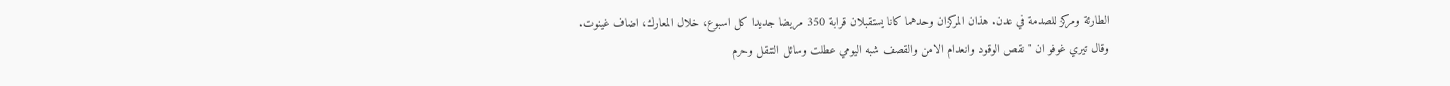الطارئة ومركز للصدمة في عدن. هذان المركزان وحدهما كانا يستقبلان قرابة 350 مريضا جديدا كل اسبوع، خلال المعارك، اضاف غينوت.
وقال تيري غوفو ان "نقص الوقود وانعدام الامن والقصف شبه اليومي عطلت وسائل التنقل وحرم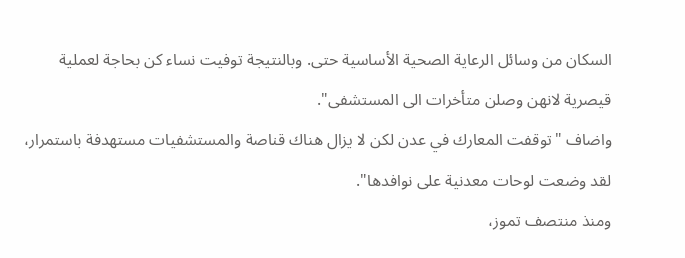السكان من وسائل الرعاية الصحية الأساسية حتى. وبالنتيجة توفيت نساء كن بحاجة لعملية قيصرية لانهن وصلن متأخرات الى المستشفى".
واضاف "توقفت المعارك في عدن لكن لا يزال هناك قناصة والمستشفيات مستهدفة باستمرار، لقد وضعت لوحات معدنية على نوافدها".
ومنذ منتصف تموز،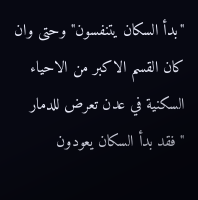"بدأ السكان يتنفسون" وحتى وان كان القسم الاكبر من الاحياء السكنية في عدن تعرض للدمار "فقد بدأ السكان يعودون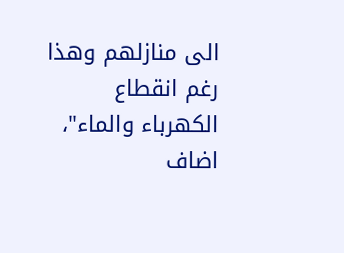الى منازلهم وهذا رغم انقطاع الكهرباء والماء"، اضاف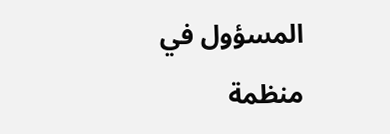المسؤول في منظمة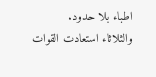اطباء بلا حدود.
والثلاثاء استعادت القوات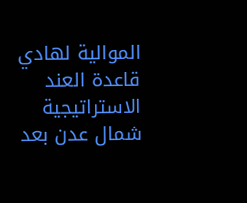الموالية لهادي قاعدة العند الاستراتيجية شمال عدن بعد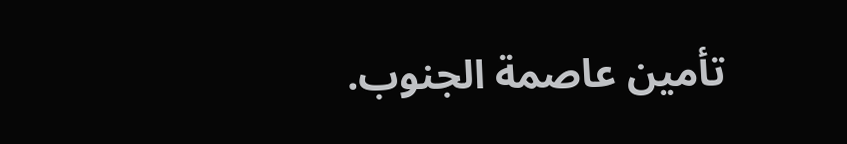تأمين عاصمة الجنوب.